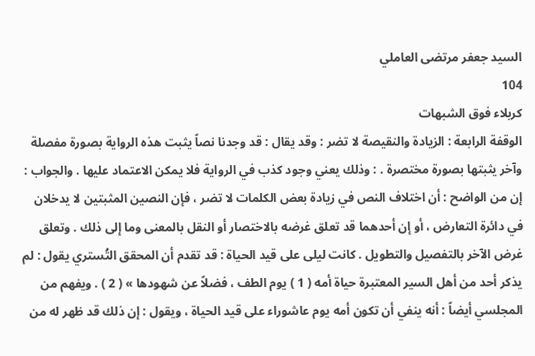السيد جعفر مرتضى العاملي
104
كربلاء فوق الشبهات
الوقفة الرابعة : الزيادة والنقيصة لا تضر : وقد يقال : قد وجدنا نصاً يثبت هذه الرواية بصورة مفصلة وآخر يثبتها بصورة مختصرة . : وذلك يعني وجود كذب في الرواية فلا يمكن الاعتماد عليها . والجواب : إن من الواضح : أن اختلاف النص في زيادة بعض الكلمات لا تضر ، فإن النصين المثبتين لا يدخلان في دائرة التعارض ، أو إن أحدهما قد تعلق غرضه بالاختصار أو النقل بالمعنى وما إلى ذلك . وتعلق غرض الآخر بالتفصيل والتطويل . كانت ليلى على قيد الحياة : قد تقدم أن المحقق التُستري يقول : لم يذكر أحد من أهل السير المعتبرة حياة أمه ( 1 ) يوم الطف ، فضلاً عن شهودها » ( 2 ) . ويفهم من المجلسي أيضاً : أنه ينفي أن تكون أمه يوم عاشوراء على قيد الحياة ، ويقول : إن ذلك قد ظهر له من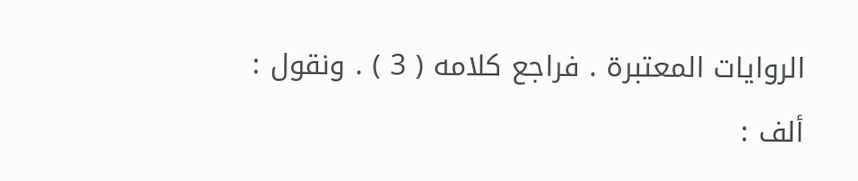الروايات المعتبرة . فراجع كلامه ( 3 ) . ونقول : ألف :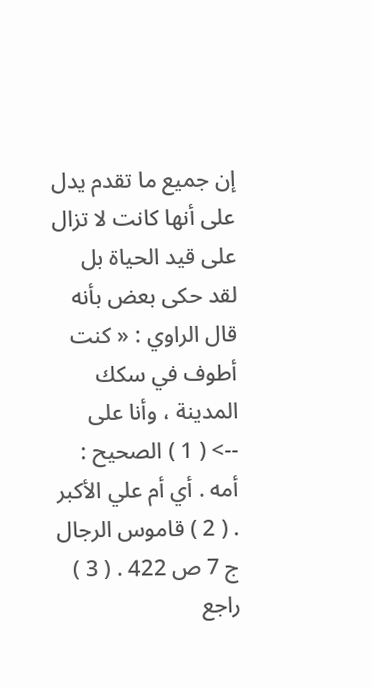إن جميع ما تقدم يدل على أنها كانت لا تزال على قيد الحياة بل لقد حكى بعض بأنه قال الراوي : « كنت أطوف في سكك المدينة ، وأنا على
--> ( 1 ) الصحيح : أمه . أي أم علي الأكبر . ( 2 ) قاموس الرجال ج 7 ص 422 . ( 3 ) راجع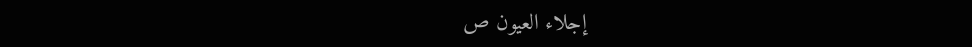إجلاء العيون ص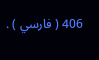406 ( فارسي ) .